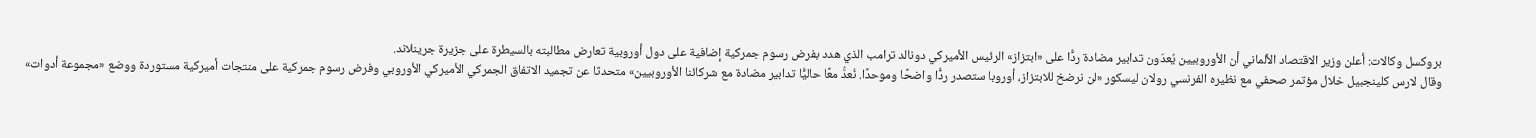بروكسل وكالات: أعلن وزير الاقتصاد الألماني أن الأوروبيين يُعدّون تدابير مضادة ردًّا على «ابتزاز» الرئيس الأميركي دونالد ترامب الذي هدد بفرض رسوم جمركية إضافية على دول أوروبية تعارض مطالبته بالسيطرة على جزيرة جرينلاند.
وقال لارس كلينجبيل خلال مؤتمر صحفي مع نظيره الفرنسي رولان ليسكور «لن نرضخ للابتزاز، أوروبا ستصدر ردًّا واضحًا وموحدًا. نُعدُّ معًا حاليًّا تدابير مضادة مع شركائنا الأوروبيين» متحدثا عن تجميد الاتفاق الجمركي الأميركي الأوروبي وفرض رسوم جمركية على منتجات أميركية مستوردة ووضع «مجموعة أدوات»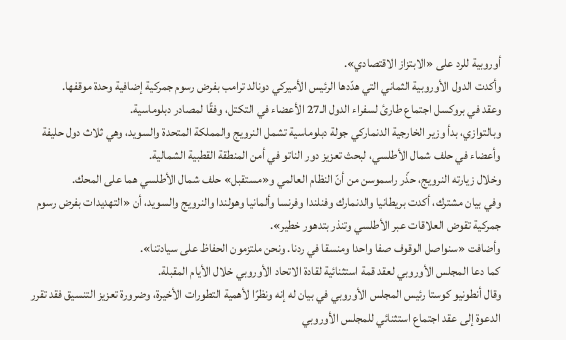أوروبية للرد على «الابتزاز الاقتصادي».
وأكدت الدول الأوروبية الثماني التي هدّدها الرئيس الأميركي دونالد ترامب بفرض رسوم جمركية إضافية وحدة موقفها.
وعقد في بروكسل اجتماع طارئ لسفراء الدول الـ27 الأعضاء في التكتل، وفقًا لمصادر دبلوماسية.
وبالتوازي، بدأ وزير الخارجية الدنماركي جولة دبلوماسية تشمل النرويج والمملكة المتحدة والسويد، وهي ثلاث دول حليفة وأعضاء في حلف شمال الأطلسي، لبحث تعزيز دور الناتو في أمن المنطقة القطبية الشمالية.
وخلال زيارته النرويج، حذّر راسموسن من أنّ النظام العالمي و«مستقبل» حلف شمال الأطلسي هما على المحك.
وفي بيان مشترك، أكدت بريطانيا والدنمارك وفنلندا وفرنسا وألمانيا وهولندا والنرويج والسويد، أن «التهديدات بفرض رسوم جمركية تقوض العلاقات عبر الأطلسي وتنذر بتدهور خطير».
وأضافت «سنواصل الوقوف صفا واحدا ومنسقا في ردنا. ونحن ملتزمون الحفاظ على سيادتنا».
كما دعا المجلس الأوروبي لعقد قمة استثنائية لقادة الاتحاد الأوروبي خلال الأيام المقبلة.
وقال أنطونيو كوستا رئيس المجلس الأوروبي في بيان له إنه ونظرًا لأهمية التطورات الأخيرة، وضرورة تعزيز التنسيق فقد تقرر الدعوة إلى عقد اجتماع استثنائي للمجلس الأوروبي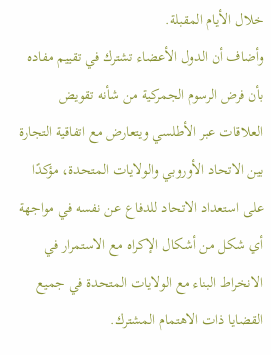خلال الأيام المقبلة.
وأضاف أن الدول الأعضاء تشترك في تقييم مفاده بأن فرض الرسوم الجمركية من شأنه تقويض العلاقات عبر الأطلسي ويتعارض مع اتفاقية التجارة بين الاتحاد الأوروبي والولايات المتحدة، مؤكدًا على استعداد الاتحاد للدفاع عن نفسه في مواجهة أي شكل من أشكال الإكراه مع الاستمرار في الانخراط البناء مع الولايات المتحدة في جميع القضايا ذات الاهتمام المشترك.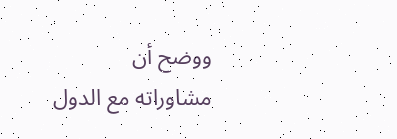ووضح أن مشاوراته مع الدول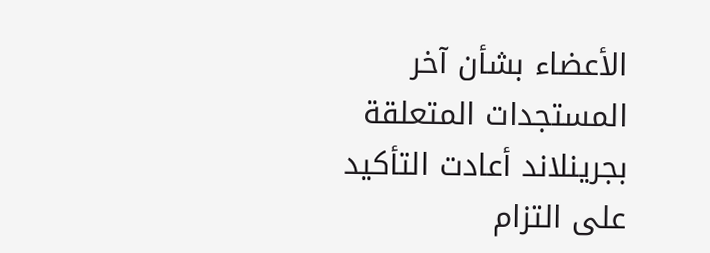الأعضاء بشأن آخر المستجدات المتعلقة بجرينلاند أعادت التأكيد على التزام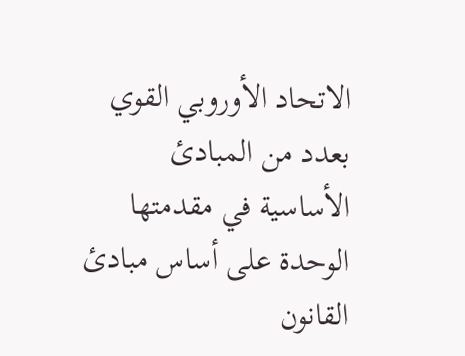الاتحاد الأوروبي القوي بعدد من المبادئ الأساسية في مقدمتها الوحدة على أساس مبادئ القانون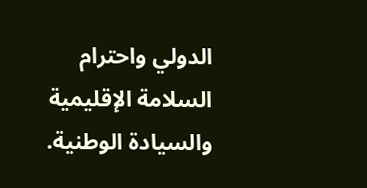الدولي واحترام السلامة الإقليمية والسيادة الوطنية.